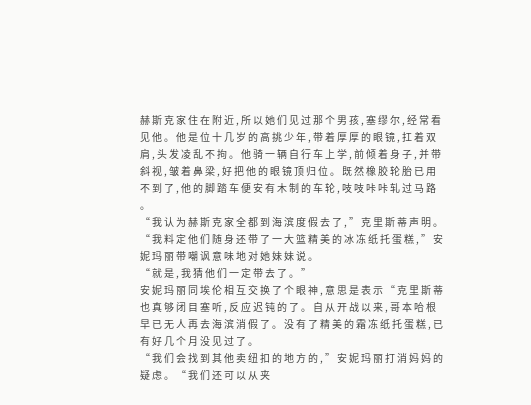赫 斯 克 家 住 在 附 近 , 所 以 她 们 见 过 那 个 男 孩 , 塞 缪 尔 , 经 常 看 见 他 。 他 是 位 十 几 岁 的 高 挑 少 年 , 带 着 厚 厚 的 眼 镜 , 扛 着 双 肩 , 头 发 凌 乱 不 拘 。 他 骑 一 辆 自 行 车 上 学 , 前 倾 着 身 子 , 并 带 斜 视 , 皱 着 鼻 梁 , 好 把 他 的 眼 镜 顶 归 位 。 既 然 橡 胶 轮 胎 已 用 不 到 了 , 他 的 脚 踏 车 便 安 有 木 制 的 车 轮 , 吱 吱 咔 咔 轧 过 马 路 。
“ 我 认 为 赫 斯 克 家 全 都 到 海 滨 度 假 去 了 , ” 克 里 斯 蒂 声 明 。
“ 我 料 定 他 们 随 身 还 带 了 一 大 篮 精 美 的 冰 冻 纸 托 蛋 糕 , ” 安 妮 玛 丽 带 嘲 讽 意 味 地 对 她 妹 妹 说 。
“ 就 是 , 我 猜 他 们 一 定 带 去 了 。 ”
安 妮 玛 丽 同 埃 伦 相 互 交 换 了 个 眼 神 , 意 思 是 表 示 “ 克 里 斯 蒂 也 真 够 闭 目 塞 听 , 反 应 迟 钝 的 了 。 自 从 开 战 以 来 , 哥 本 哈 根 早 已 无 人 再 去 海 滨 消 假 了 。 没 有 了 精 美 的 霜 冻 纸 托 蛋 糕 , 已 有 好 几 个 月 没 见 过 了 。
“ 我 们 会 找 到 其 他 卖 纽 扣 的 地 方 的 , ” 安 妮 玛 丽 打 消 妈 妈 的 疑 虑 。 “ 我 们 还 可 以 从 夹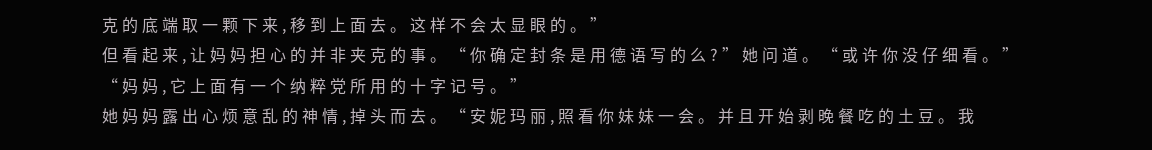克 的 底 端 取 一 颗 下 来 , 移 到 上 面 去 。 这 样 不 会 太 显 眼 的 。 ”
但 看 起 来 , 让 妈 妈 担 心 的 并 非 夹 克 的 事 。 “ 你 确 定 封 条 是 用 德 语 写 的 么 ? ” 她 问 道 。 “ 或 许 你 没 仔 细 看 。 ”
“ 妈 妈 , 它 上 面 有 一 个 纳 粹 党 所 用 的 十 字 记 号 。 ”
她 妈 妈 露 出 心 烦 意 乱 的 神 情 , 掉 头 而 去 。 “ 安 妮 玛 丽 , 照 看 你 妹 妹 一 会 。 并 且 开 始 剥 晚 餐 吃 的 土 豆 。 我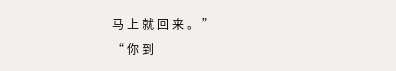马 上 就 回 来 。 ”
“ 你 到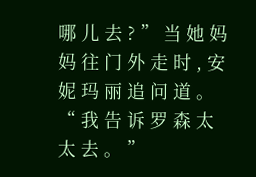哪 儿 去 ? ” 当 她 妈 妈 往 门 外 走 时 , 安 妮 玛 丽 追 问 道 。
“ 我 告 诉 罗 森 太 太 去 。 ”